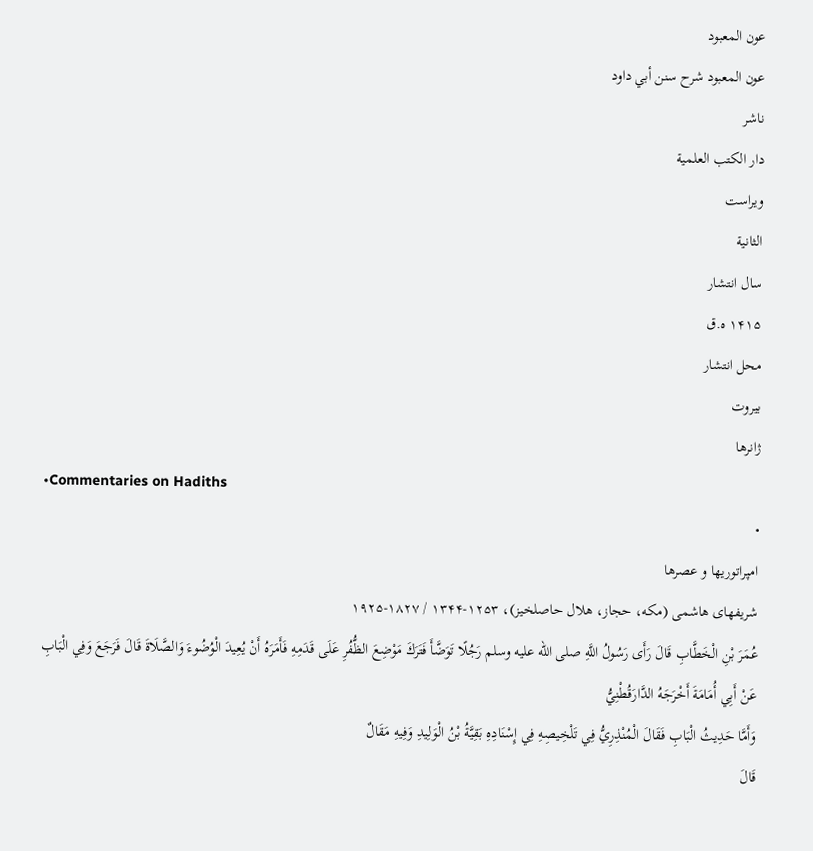عون المعبود
عون المعبود شرح سنن أبي داود
ناشر
دار الكتب العلمية
ویراست
الثانية
سال انتشار
۱۴۱۵ ه.ق
محل انتشار
بيروت
ژانرها
•Commentaries on Hadiths
•
امپراتوریها و عصرها
شریفهای هاشمی (مکه، حجاز، هلال حاصلخیز)، ۱۲۵۳-۱۳۴۴ / ۱۸۲۷-۱۹۲۵
عُمَرَ بْنِ الْخَطَّابِ قَالَ رَأَى رَسُولُ اللَّهِ صلى الله عليه وسلم رَجُلًا تَوَضَّأَ فَتَرَكَ مَوْضِعَ الظُّفُرِ عَلَى قَدَمِهِ فَأَمَرَهُ أَنْ يُعِيدَ الْوُضُوءَ وَالصَّلَاةَ قَالَ فَرَجَعَ وَفِي الْبَابِ عَنْ أَبِي أُمَامَةَ أَخْرَجَهُ الدَّارَقُطْنِيُّ
وَأَمَّا حَدِيثُ الْبَابِ فَقَالَ الْمُنْذِرِيُّ فِي تَلْخِيصِهِ فِي إِسْنَادِهِ بَقِيَّةُ بْنُ الْوَلِيدِ وَفِيهِ مَقَالٌ
قَالَ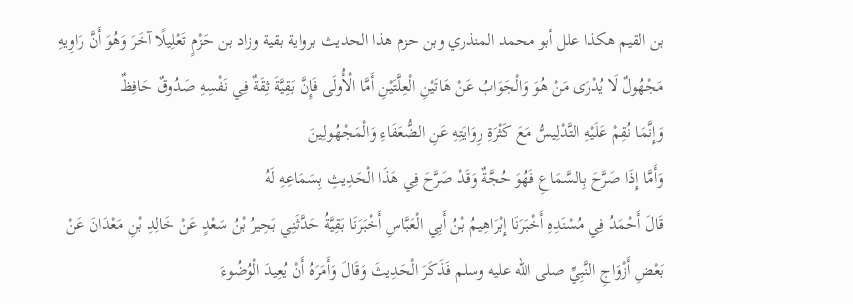بن القيم هكذا علل أبو محمد المنذري وبن حزم هذا الحديث برواية بقية وزاد بن حَزْمٍ تَعْلِيلًا آخَرَ وَهُوَ أَنَّ رَاوِيهِ مَجْهُولٌ لَا يُدْرَى مَنْ هُوَ وَالْجَوَابُ عَنْ هَاتَيْنِ الْعِلَّتَيْنِ أَمَّا الْأُولَى فَإِنَّ بَقِيَّةَ ثِقَةٌ فِي نَفْسِهِ صَدُوقٌ حَافِظٌ
وَإِنَّمَا نُقِمْ عَلَيْهِ التَّدْلِيسُّ مَعَ كَثْرَةِ رِوَايَتِهِ عَنِ الضُّعَفَاءِ وَالْمَجْهُولِينَ
وَأَمَّا إِذَا صَرَّحَ بِالسَّمَاعِ فَهُوَ حُجَّةٌ وَقَدْ صَرَّحَ فِي هَذَا الْحَدِيثِ بِسَمَاعِهِ لَهُ
قَالَ أَحْمَدُ فِي مُسْنَدِهِ أَخْبَرَنَا إِبْرَاهِيمُ بْنُ أَبِي الْعَبَّاسِ أَخْبَرَنَا بَقِيَّةُ حَدَّثَنِي بَحِيرُ بْنُ سَعْدٍ عَنْ خَالِدِ بْنِ مَعْدَانَ عَنْ بَعْضِ أَزْوَاجِ النَّبِيِّ صلى الله عليه وسلم فَذَكَرَ الْحَدِيثَ وَقَالَ وَأَمَرَهُ أَنْ يُعِيدَ الْوُضُوءَ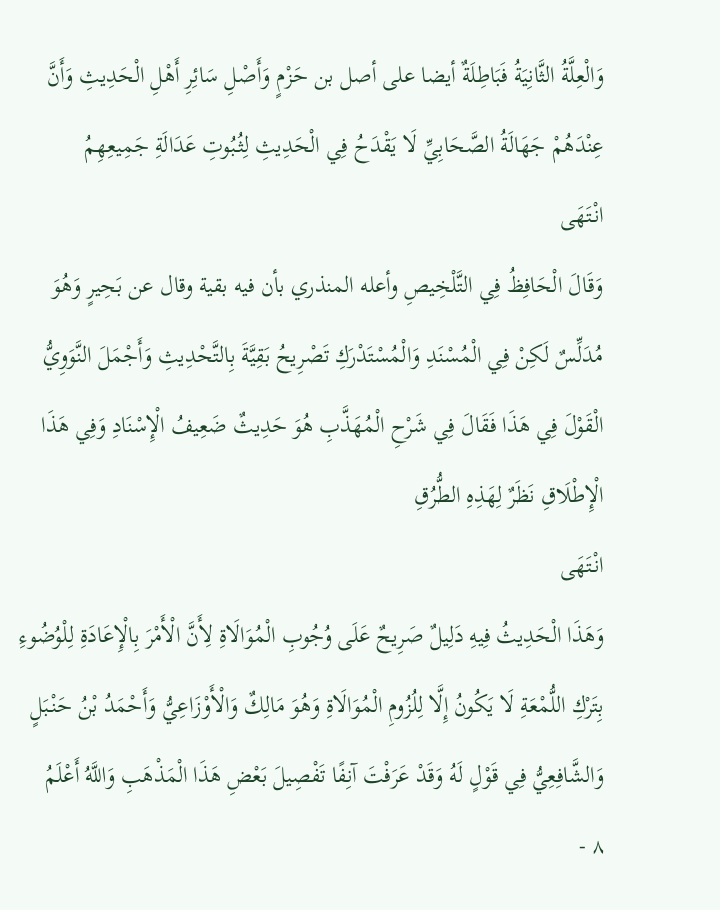وَالْعِلَّةُ الثَّانِيَةُ فَبَاطِلَةٌ أيضا على أصل بن حَزْمٍ وَأَصْلِ سَائِرِ أَهْلِ الْحَدِيثِ وَأَنَّ عِنْدَهُمْ جَهَالَةُ الصَّحَابِيِّ لَا يَقْدَحُ فِي الْحَدِيثِ لِثُبُوتِ عَدَالَةِ جَمِيعِهِمُ
انْتَهَى
وَقَالَ الْحَافِظُ فِي التَّلْخِيصِ وأعله المنذري بأن فيه بقية وقال عن بَحِيرٍ وَهُوَ مُدَلِّسٌ لَكِنْ فِي الْمُسْنَدِ وَالْمُسْتَدْرَكِ تَصْرِيحُ بَقِيَّةَ بِالتَّحْدِيثِ وَأَجْمَلَ النَّوَوِيُّ الْقَوْلَ فِي هَذَا فَقَالَ فِي شَرْحِ الْمُهَذَّبِ هُوَ حَدِيثٌ ضَعِيفُ الْإِسْنَادِ وَفِي هَذَا الْإِطْلَاقِ نَظَرٌ لِهَذِهِ الطُّرُقِ
انْتَهَى
وَهَذَا الْحَدِيثُ فِيهِ دَلِيلٌ صَرِيحٌ عَلَى وُجُوبِ الْمُوَالَاةِ لِأَنَّ الْأَمْرَ بِالْإِعَادَةِ لِلْوُضُوءِ بِتَرْكِ اللُّمْعَةِ لَا يَكُونُ إِلَّا لِلُزُومِ الْمُوَالَاةِ وَهُوَ مَالِكٌ وَالْأَوْزَاعِيُّ وَأَحْمَدُ بْنُ حَنْبَلٍ وَالشَّافِعِيُّ فِي قَوْلٍ لَهُ وَقَدْ عَرَفْتَ آنِفًا تَفْصِيلَ بَعْضِ هَذَا الْمَذْهَبِ وَاللَّهُ أَعْلَمُ
٨ -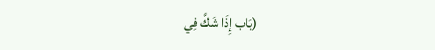(بَاب إِذَا شَكَّ فِي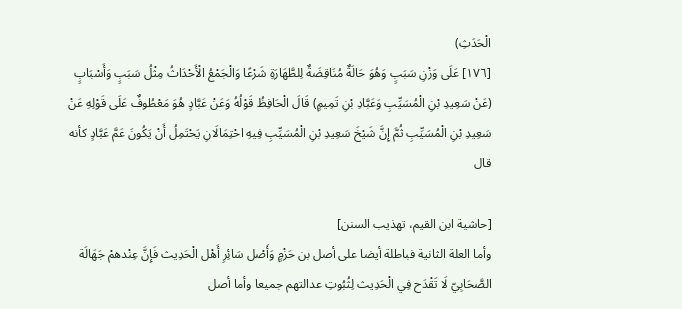الْحَدَثِ)
[١٧٦] عَلَى وَزْنِ سَبَبٍ وَهُوَ حَالَةٌ مُنَاقِضَةٌ لِلطَّهَارَةِ شَرْعًا وَالْجَمْعُ الْأَحْدَاثُ مِثْلُ سَبَبٍ وَأَسْبَابٍ
(عَنْ سَعِيدِ بْنِ الْمُسَيِّبِ وَعَبَّادِ بْنِ تَمِيمٍ) قَالَ الْحَافِظُ قَوْلُهُ وَعَنْ عَبَّادٍ هُوَ مَعْطُوفٌ عَلَى قَوْلِهِ عَنْ سَعِيدِ بْنِ الْمُسَيِّبِ ثُمَّ إِنَّ شَيْخَ سَعِيدِ بْنِ الْمُسَيِّبِ فِيهِ احْتِمَالَانِ يَحْتَمِلُ أَنْ يَكُونَ عَمَّ عَبَّادٍ كأنه قال

[حاشية ابن القيم، تهذيب السنن]
وأما العلة الثانية فباطلة أيضا على أصل بن حَزْمٍ وَأَصْل سَائِرِ أَهْل الْحَدِيث فَإِنَّ عِنْدهمْ جَهَالَة الصَّحَابِيّ لَا تَقْدَح فِي الْحَدِيث لِثُبُوتِ عدالتهم جميعا وأما أصل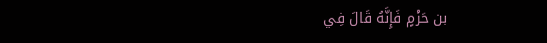بن حَزْمٍ فَإِنَّهُ قَالَ فِي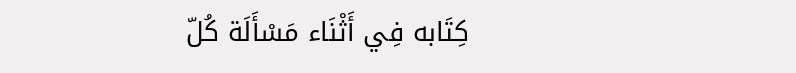كِتَابه فِي أَثْنَاء مَسْأَلَة كُلّ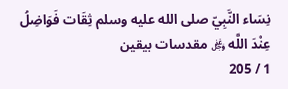نِسَاء النَّبِيّ صلى الله عليه وسلم ثِقَات فَوَاضِلُ عِنْدَ اللَّه ﷿ مقدسات بيقين
1 / 205